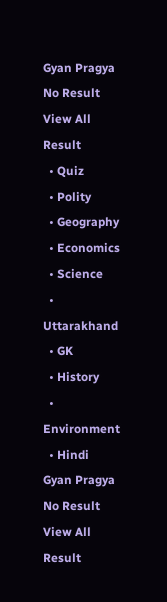Gyan Pragya
No Result
View All Result
  • Quiz
  • Polity
  • Geography
  • Economics
  • Science
  • Uttarakhand
  • GK
  • History
  • Environment
  • Hindi
Gyan Pragya
No Result
View All Result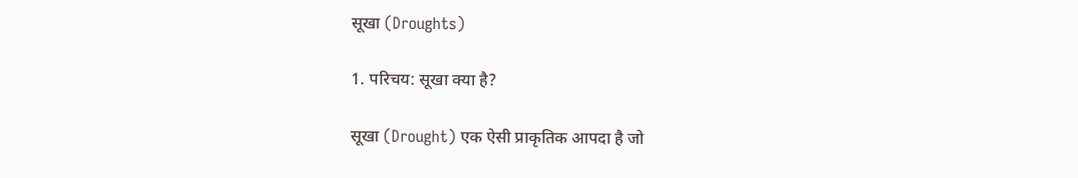सूखा (Droughts)

1. परिचय: सूखा क्या है?

सूखा (Drought) एक ऐसी प्राकृतिक आपदा है जो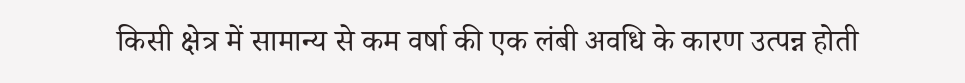किसी क्षेत्र में सामान्य से कम वर्षा की एक लंबी अवधि के कारण उत्पन्न होती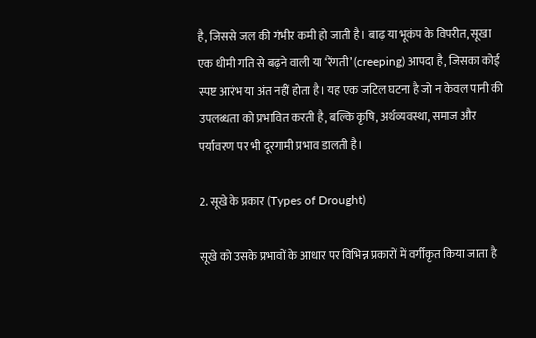है, जिससे जल की गंभीर कमी हो जाती है। बाढ़ या भूकंप के विपरीत, सूखा एक धीमी गति से बढ़ने वाली या ‘रेंगती’ (creeping) आपदा है, जिसका कोई स्पष्ट आरंभ या अंत नहीं होता है। यह एक जटिल घटना है जो न केवल पानी की उपलब्धता को प्रभावित करती है, बल्कि कृषि, अर्थव्यवस्था, समाज और पर्यावरण पर भी दूरगामी प्रभाव डालती है।

2. सूखे के प्रकार (Types of Drought)

सूखे को उसके प्रभावों के आधार पर विभिन्न प्रकारों में वर्गीकृत किया जाता है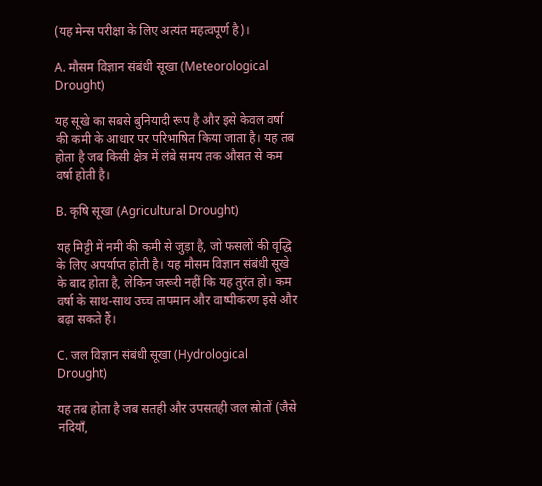(यह मेन्स परीक्षा के लिए अत्यंत महत्वपूर्ण है)।

A. मौसम विज्ञान संबंधी सूखा (Meteorological Drought)

यह सूखे का सबसे बुनियादी रूप है और इसे केवल वर्षा की कमी के आधार पर परिभाषित किया जाता है। यह तब होता है जब किसी क्षेत्र में लंबे समय तक औसत से कम वर्षा होती है।

B. कृषि सूखा (Agricultural Drought)

यह मिट्टी में नमी की कमी से जुड़ा है, जो फसलों की वृद्धि के लिए अपर्याप्त होती है। यह मौसम विज्ञान संबंधी सूखे के बाद होता है, लेकिन जरूरी नहीं कि यह तुरंत हो। कम वर्षा के साथ-साथ उच्च तापमान और वाष्पीकरण इसे और बढ़ा सकते हैं।

C. जल विज्ञान संबंधी सूखा (Hydrological Drought)

यह तब होता है जब सतही और उपसतही जल स्रोतों (जैसे नदियाँ,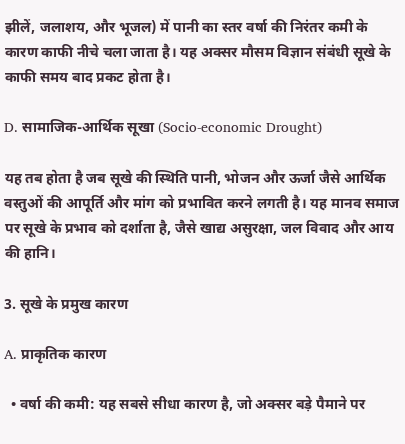झीलें, जलाशय, और भूजल) में पानी का स्तर वर्षा की निरंतर कमी के कारण काफी नीचे चला जाता है। यह अक्सर मौसम विज्ञान संबंधी सूखे के काफी समय बाद प्रकट होता है।

D. सामाजिक-आर्थिक सूखा (Socio-economic Drought)

यह तब होता है जब सूखे की स्थिति पानी, भोजन और ऊर्जा जैसे आर्थिक वस्तुओं की आपूर्ति और मांग को प्रभावित करने लगती है। यह मानव समाज पर सूखे के प्रभाव को दर्शाता है, जैसे खाद्य असुरक्षा, जल विवाद और आय की हानि।

3. सूखे के प्रमुख कारण

A. प्राकृतिक कारण

  • वर्षा की कमी: यह सबसे सीधा कारण है, जो अक्सर बड़े पैमाने पर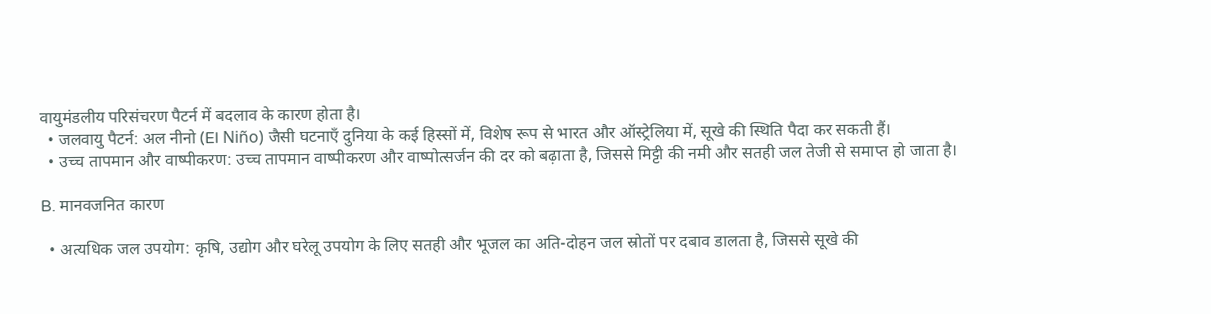वायुमंडलीय परिसंचरण पैटर्न में बदलाव के कारण होता है।
  • जलवायु पैटर्न: अल नीनो (El Niño) जैसी घटनाएँ दुनिया के कई हिस्सों में, विशेष रूप से भारत और ऑस्ट्रेलिया में, सूखे की स्थिति पैदा कर सकती हैं।
  • उच्च तापमान और वाष्पीकरण: उच्च तापमान वाष्पीकरण और वाष्पोत्सर्जन की दर को बढ़ाता है, जिससे मिट्टी की नमी और सतही जल तेजी से समाप्त हो जाता है।

B. मानवजनित कारण

  • अत्यधिक जल उपयोग: कृषि, उद्योग और घरेलू उपयोग के लिए सतही और भूजल का अति-दोहन जल स्रोतों पर दबाव डालता है, जिससे सूखे की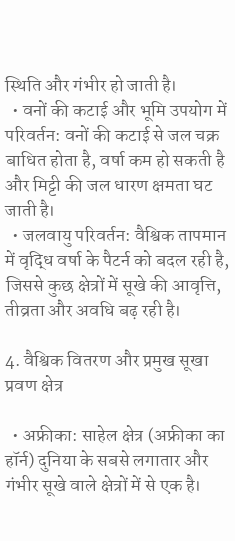स्थिति और गंभीर हो जाती है।
  • वनों की कटाई और भूमि उपयोग में परिवर्तन: वनों की कटाई से जल चक्र बाधित होता है, वर्षा कम हो सकती है और मिट्टी की जल धारण क्षमता घट जाती है।
  • जलवायु परिवर्तन: वैश्विक तापमान में वृद्धि वर्षा के पैटर्न को बदल रही है, जिससे कुछ क्षेत्रों में सूखे की आवृत्ति, तीव्रता और अवधि बढ़ रही है।

4. वैश्विक वितरण और प्रमुख सूखा प्रवण क्षेत्र

  • अफ्रीका: साहेल क्षेत्र (अफ्रीका का हॉर्न) दुनिया के सबसे लगातार और गंभीर सूखे वाले क्षेत्रों में से एक है।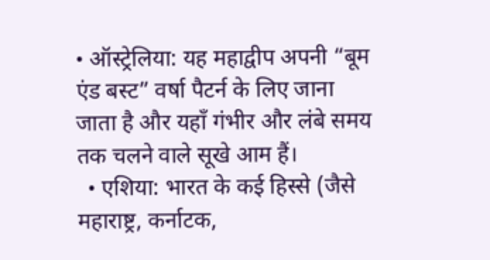• ऑस्ट्रेलिया: यह महाद्वीप अपनी “बूम एंड बस्ट” वर्षा पैटर्न के लिए जाना जाता है और यहाँ गंभीर और लंबे समय तक चलने वाले सूखे आम हैं।
  • एशिया: भारत के कई हिस्से (जैसे महाराष्ट्र, कर्नाटक,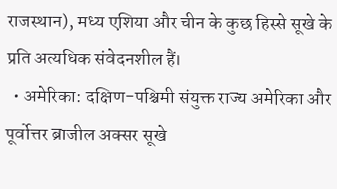राजस्थान), मध्य एशिया और चीन के कुछ हिस्से सूखे के प्रति अत्यधिक संवेदनशील हैं।
  • अमेरिका: दक्षिण-पश्चिमी संयुक्त राज्य अमेरिका और पूर्वोत्तर ब्राजील अक्सर सूखे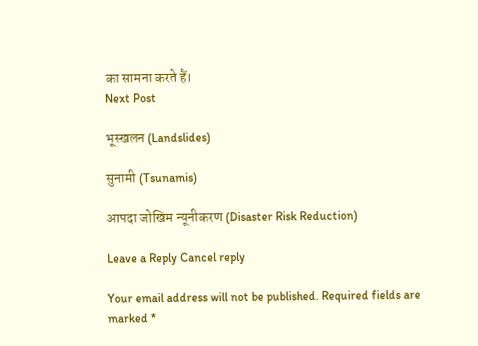का सामना करते हैं।
Next Post

भूस्खलन (Landslides)

सुनामी (Tsunamis)

आपदा जोखिम न्यूनीकरण (Disaster Risk Reduction)

Leave a Reply Cancel reply

Your email address will not be published. Required fields are marked *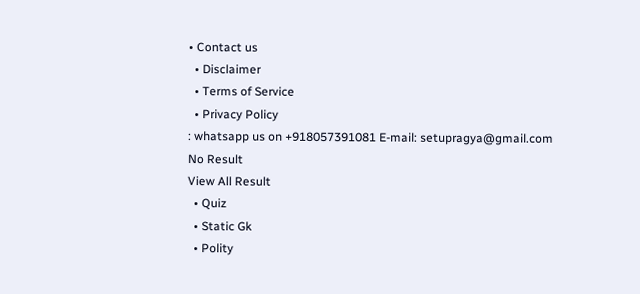• Contact us
  • Disclaimer
  • Terms of Service
  • Privacy Policy
: whatsapp us on +918057391081 E-mail: setupragya@gmail.com
No Result
View All Result
  • Quiz
  • Static Gk
  • Polity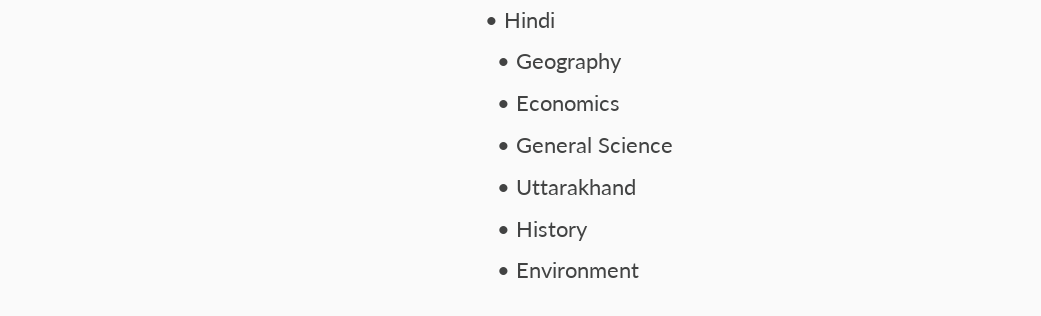• Hindi
  • Geography
  • Economics
  • General Science
  • Uttarakhand
  • History
  • Environment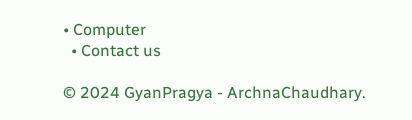• Computer
  • Contact us

© 2024 GyanPragya - ArchnaChaudhary.